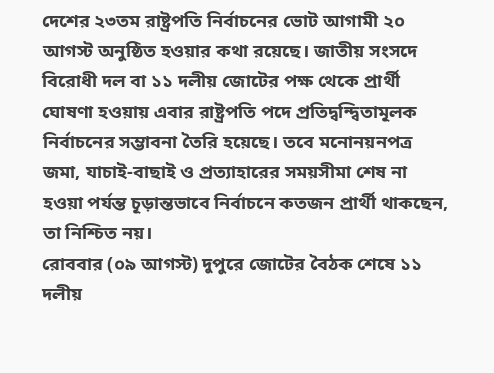দেশের ২৩তম রাষ্ট্রপতি নির্বাচনের ভোট আগামী ২০ আগস্ট অনুষ্ঠিত হওয়ার কথা রয়েছে। জাতীয় সংসদে বিরোধী দল বা ১১ দলীয় জোটের পক্ষ থেকে প্রার্থী ঘোষণা হওয়ায় এবার রাষ্ট্রপতি পদে প্রতিদ্বন্দ্বিতামূলক নির্বাচনের সম্ভাবনা তৈরি হয়েছে। তবে মনোনয়নপত্র জমা, যাচাই-বাছাই ও প্রত্যাহারের সময়সীমা শেষ না হওয়া পর্যন্ত চূড়ান্তভাবে নির্বাচনে কতজন প্রার্থী থাকছেন, তা নিশ্চিত নয়।
রোববার (০৯ আগস্ট) দুপুরে জোটের বৈঠক শেষে ১১ দলীয়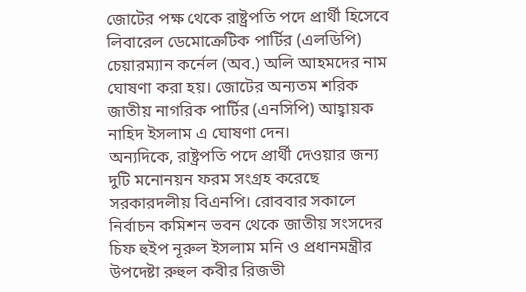জোটের পক্ষ থেকে রাষ্ট্রপতি পদে প্রার্থী হিসেবে লিবারেল ডেমোক্রেটিক পার্টির (এলডিপি) চেয়ারম্যান কর্নেল (অব.) অলি আহমদের নাম ঘোষণা করা হয়। জোটের অন্যতম শরিক জাতীয় নাগরিক পার্টির (এনসিপি) আহ্বায়ক নাহিদ ইসলাম এ ঘোষণা দেন।
অন্যদিকে, রাষ্ট্রপতি পদে প্রার্থী দেওয়ার জন্য দুটি মনোনয়ন ফরম সংগ্রহ করেছে সরকারদলীয় বিএনপি। রোববার সকালে নির্বাচন কমিশন ভবন থেকে জাতীয় সংসদের চিফ হুইপ নূরুল ইসলাম মনি ও প্রধানমন্ত্রীর উপদেষ্টা রুহুল কবীর রিজভী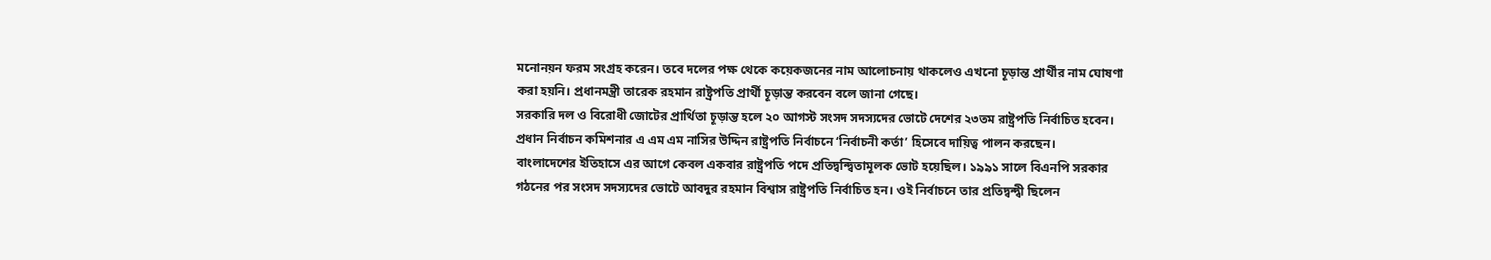মনোনয়ন ফরম সংগ্রহ করেন। তবে দলের পক্ষ থেকে কয়েকজনের নাম আলোচনায় থাকলেও এখনো চূড়ান্ত প্রার্থীর নাম ঘোষণা করা হয়নি। প্রধানমন্ত্রী তারেক রহমান রাষ্ট্রপতি প্রার্থী চূড়ান্ত করবেন বলে জানা গেছে।
সরকারি দল ও বিরোধী জোটের প্রার্থিতা চূড়ান্ত হলে ২০ আগস্ট সংসদ সদস্যদের ভোটে দেশের ২৩তম রাষ্ট্রপতি নির্বাচিত হবেন। প্রধান নির্বাচন কমিশনার এ এম এম নাসির উদ্দিন রাষ্ট্রপতি নির্বাচনে ‘নির্বাচনী কর্তা’ হিসেবে দায়িত্ব পালন করছেন।
বাংলাদেশের ইতিহাসে এর আগে কেবল একবার রাষ্ট্রপতি পদে প্রতিদ্বন্দ্বিতামূলক ভোট হয়েছিল। ১৯৯১ সালে বিএনপি সরকার গঠনের পর সংসদ সদস্যদের ভোটে আবদুর রহমান বিশ্বাস রাষ্ট্রপতি নির্বাচিত হন। ওই নির্বাচনে তার প্রতিদ্বন্দ্বী ছিলেন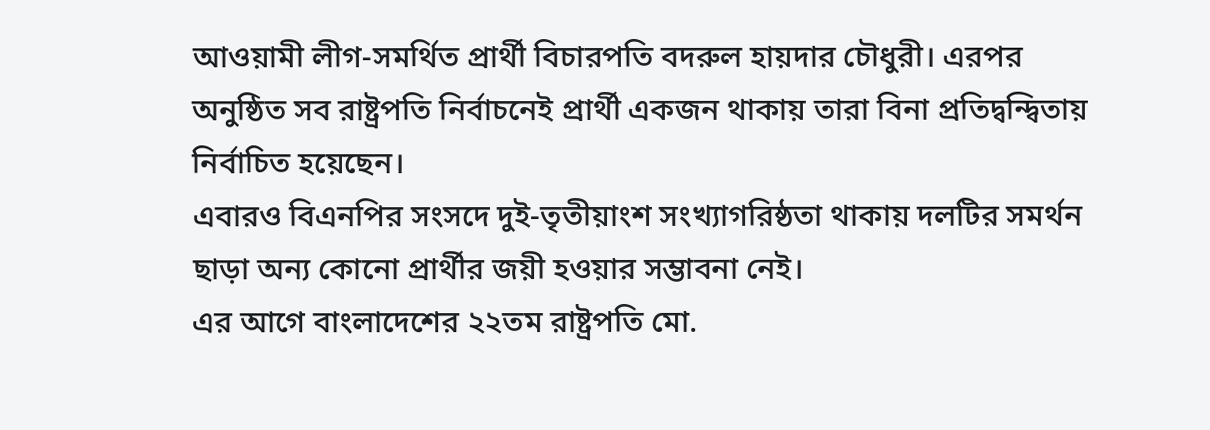আওয়ামী লীগ-সমর্থিত প্রার্থী বিচারপতি বদরুল হায়দার চৌধুরী। এরপর অনুষ্ঠিত সব রাষ্ট্রপতি নির্বাচনেই প্রার্থী একজন থাকায় তারা বিনা প্রতিদ্বন্দ্বিতায় নির্বাচিত হয়েছেন।
এবারও বিএনপির সংসদে দুই-তৃতীয়াংশ সংখ্যাগরিষ্ঠতা থাকায় দলটির সমর্থন ছাড়া অন্য কোনো প্রার্থীর জয়ী হওয়ার সম্ভাবনা নেই।
এর আগে বাংলাদেশের ২২তম রাষ্ট্রপতি মো.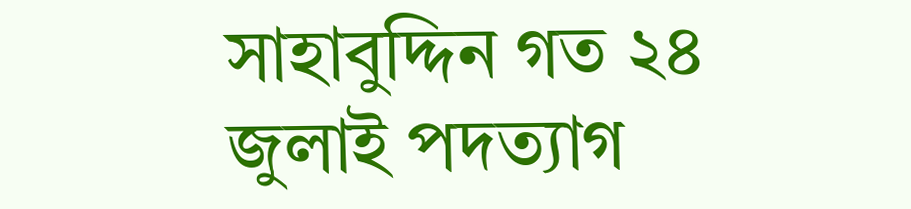সাহাবুদ্দিন গত ২৪ জুলাই পদত্যাগ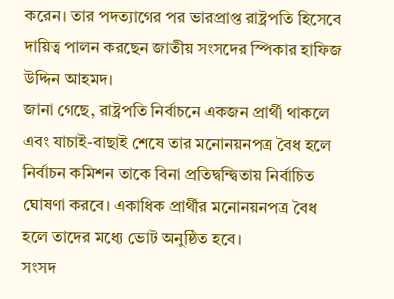করেন। তার পদত্যাগের পর ভারপ্রাপ্ত রাষ্ট্রপতি হিসেবে দায়িত্ব পালন করছেন জাতীয় সংসদের স্পিকার হাফিজ উদ্দিন আহমদ।
জানা গেছে, রাষ্ট্রপতি নির্বাচনে একজন প্রার্থী থাকলে এবং যাচাই-বাছাই শেষে তার মনোনয়নপত্র বৈধ হলে নির্বাচন কমিশন তাকে বিনা প্রতিদ্বন্দ্বিতায় নির্বাচিত ঘোষণা করবে। একাধিক প্রার্থীর মনোনয়নপত্র বৈধ হলে তাদের মধ্যে ভোট অনুষ্ঠিত হবে।
সংসদ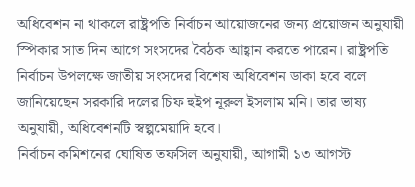অধিবেশন না থাকলে রাষ্ট্রপতি নির্বাচন আয়োজনের জন্য প্রয়োজন অনুযায়ী স্পিকার সাত দিন আগে সংসদের বৈঠক আহ্বান করতে পারেন। রাষ্ট্রপতি নির্বাচন উপলক্ষে জাতীয় সংসদের বিশেষ অধিবেশন ডাকা হবে বলে জানিয়েছেন সরকারি দলের চিফ হুইপ নূরুল ইসলাম মনি। তার ভাষ্য অনুযায়ী, অধিবেশনটি স্বল্পমেয়াদি হবে।
নির্বাচন কমিশনের ঘোষিত তফসিল অনুযায়ী, আগামী ১৩ আগস্ট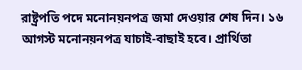রাষ্ট্রপতি পদে মনোনয়নপত্র জমা দেওয়ার শেষ দিন। ১৬ আগস্ট মনোনয়নপত্র যাচাই-বাছাই হবে। প্রার্থিতা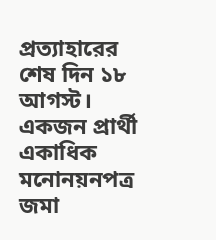প্রত্যাহারের শেষ দিন ১৮ আগস্ট।
একজন প্রার্থী একাধিক মনোনয়নপত্র জমা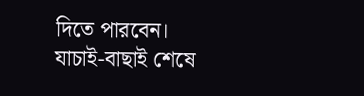দিতে পারবেন। যাচাই-বাছাই শেষে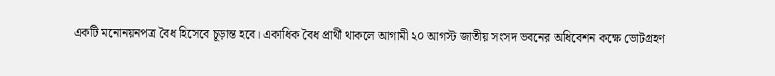একটি মনোনয়নপত্র বৈধ হিসেবে চূড়ান্ত হবে। একাধিক বৈধ প্রার্থী থাকলে আগামী ২০ আগস্ট জাতীয় সংসদ ভবনের অধিবেশন কক্ষে ভোটগ্রহণ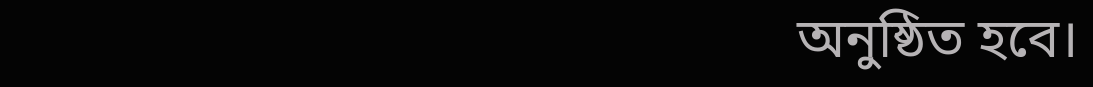অনুষ্ঠিত হবে।